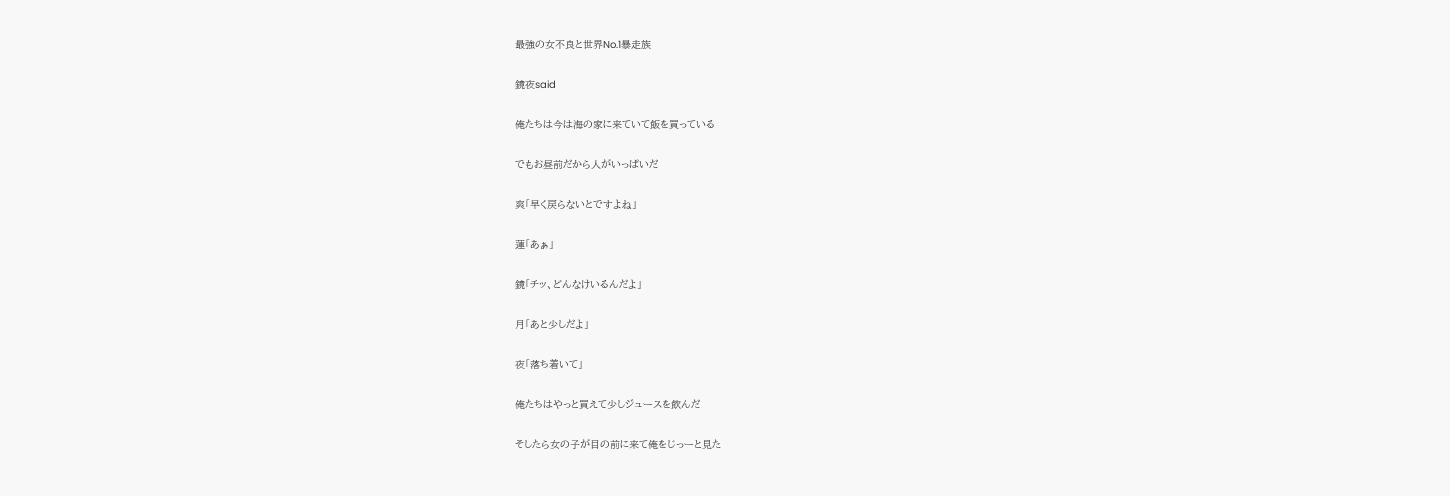最強の女不良と世界No.1暴走族

鏡夜said

俺たちは今は海の家に来ていて飯を買っている

でもお昼前だから人がいっぱいだ

爽「早く戻らないとですよね」

蓮「あぁ」

鏡「チッ、どんなけいるんだよ」

月「あと少しだよ」

夜「落ち着いて」

俺たちはやっと買えて少しジュースを飲んだ

そしたら女の子が目の前に来て俺をじっーと見た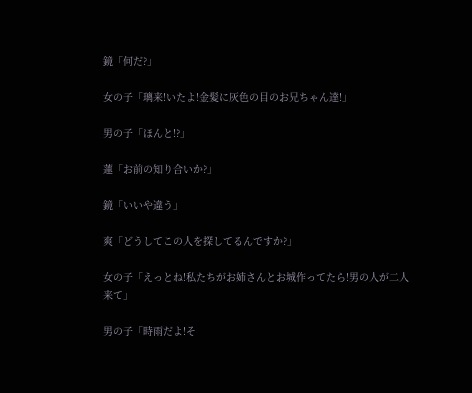鏡「何だ?」

女の子「璃来!いたよ!金髪に灰色の目のお兄ちゃん達!」

男の子「ほんと!?」

蓮「お前の知り合いか?」

鏡「いいや違う」

爽「どうしてこの人を探してるんですか?」

女の子「えっとね!私たちがお姉さんとお城作ってたら!男の人が二人来て」

男の子「時雨だよ!そ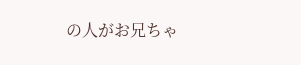の人がお兄ちゃ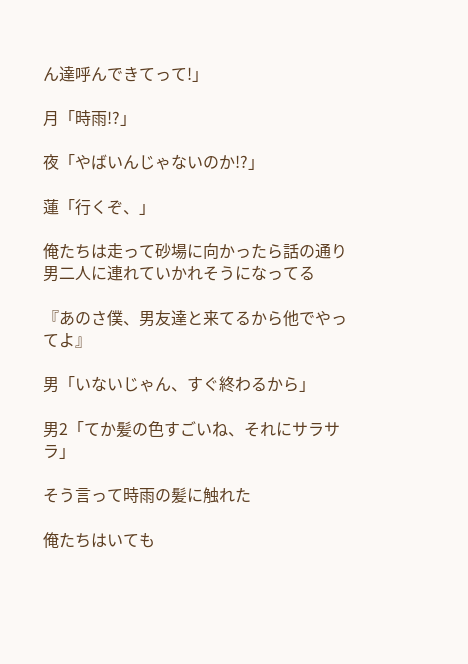ん達呼んできてって!」

月「時雨!?」

夜「やばいんじゃないのか!?」

蓮「行くぞ、」

俺たちは走って砂場に向かったら話の通り男二人に連れていかれそうになってる

『あのさ僕、男友達と来てるから他でやってよ』

男「いないじゃん、すぐ終わるから」

男2「てか髪の色すごいね、それにサラサラ」

そう言って時雨の髪に触れた

俺たちはいても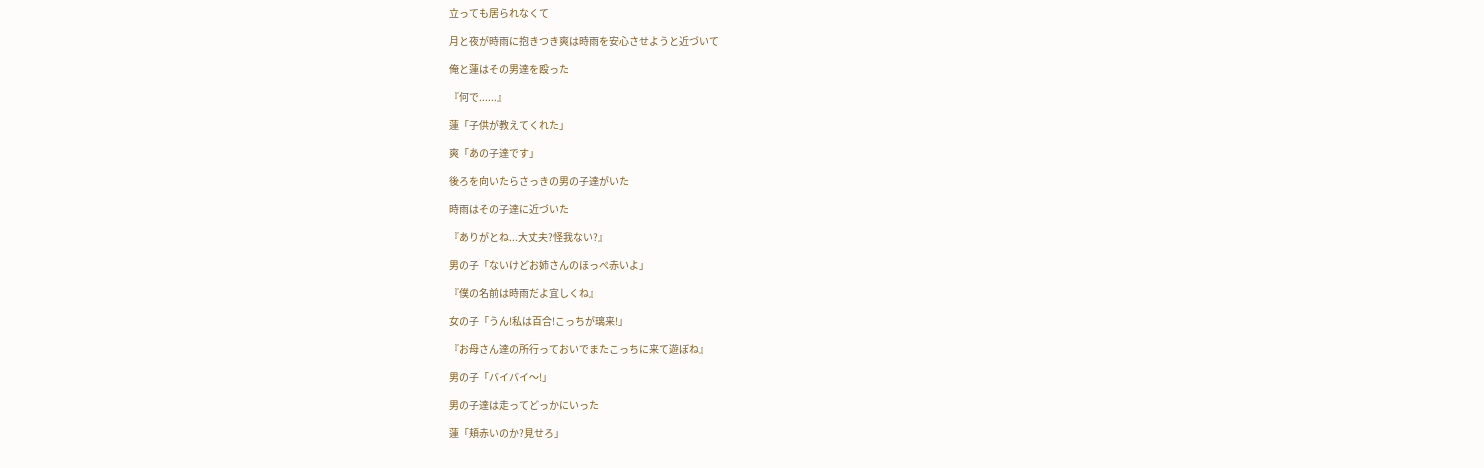立っても居られなくて

月と夜が時雨に抱きつき爽は時雨を安心させようと近づいて

俺と蓮はその男達を殴った

『何で......』

蓮「子供が教えてくれた」

爽「あの子達です」

後ろを向いたらさっきの男の子達がいた

時雨はその子達に近づいた

『ありがとね...大丈夫?怪我ない?』

男の子「ないけどお姉さんのほっぺ赤いよ」

『僕の名前は時雨だよ宜しくね』

女の子「うん!私は百合!こっちが璃来!」

『お母さん達の所行っておいでまたこっちに来て遊ぼね』

男の子「バイバイ〜!」

男の子達は走ってどっかにいった

蓮「頬赤いのか?見せろ」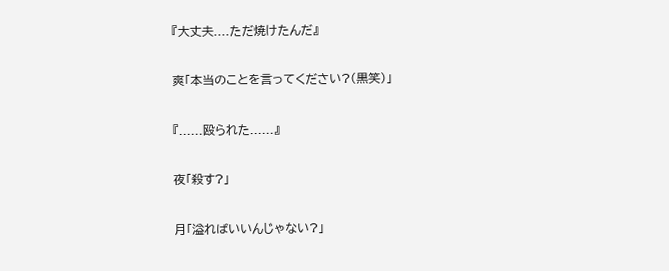『大丈夫....ただ焼けたんだ』

爽「本当のことを言ってください?(黒笑)」

『......殴られた......』

夜「殺す?」

月「溢ればいいんじゃない?」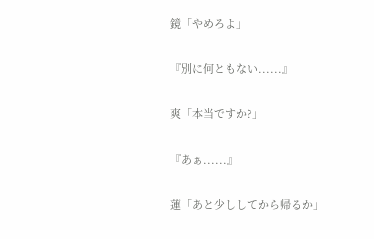鏡「やめろよ」

『別に何ともない......』

爽「本当ですか?」

『あぁ......』

蓮「あと少ししてから帰るか」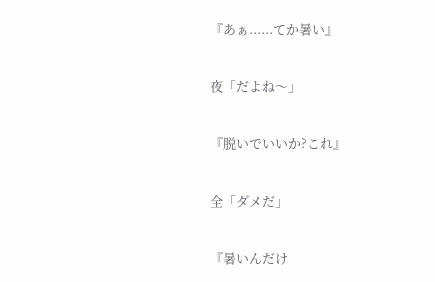『あぁ......てか暑い』

夜「だよね〜」

『脱いでいいか?これ』

全「ダメだ」

『暑いんだけ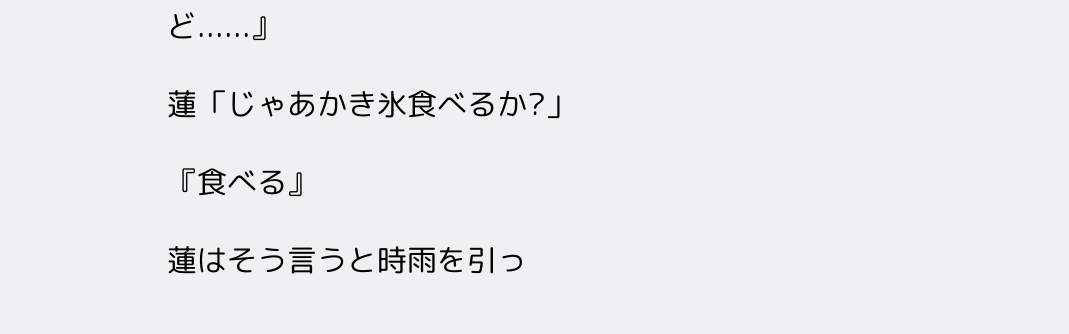ど......』

蓮「じゃあかき氷食べるか?」

『食べる』

蓮はそう言うと時雨を引っ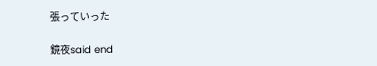張っていった

鏡夜said end